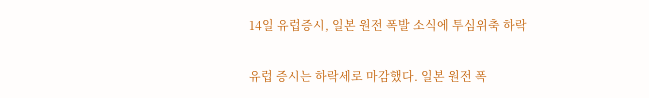14일 유럽증시, 일본 원전 폭발 소식에 투심위축 하락

유럽 증시는 하락세로 마감했다. 일본 원전 폭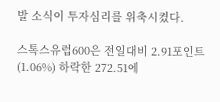발 소식이 투자심리를 위축시켰다.

스톡스유럽600은 전일대비 2.91포인트(1.06%) 하락한 272.51에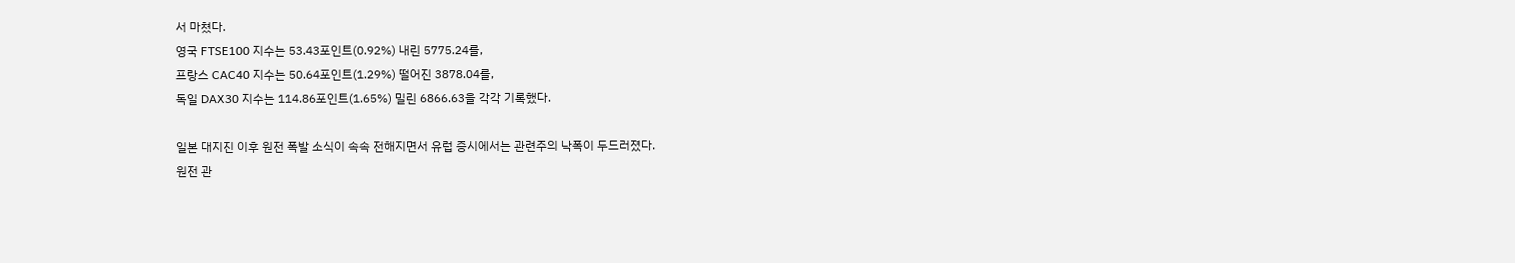서 마쳤다.
영국 FTSE100 지수는 53.43포인트(0.92%) 내린 5775.24를,
프랑스 CAC40 지수는 50.64포인트(1.29%) 떨어진 3878.04를,
독일 DAX30 지수는 114.86포인트(1.65%) 밀린 6866.63을 각각 기록했다.

일본 대지진 이후 원전 폭발 소식이 속속 전해지면서 유럽 증시에서는 관련주의 낙폭이 두드러졌다.
원전 관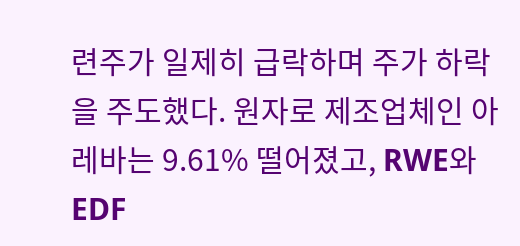련주가 일제히 급락하며 주가 하락을 주도했다. 원자로 제조업체인 아레바는 9.61% 떨어졌고, RWE와 EDF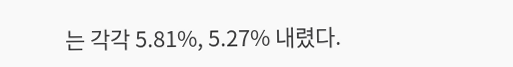는 각각 5.81%, 5.27% 내렸다.